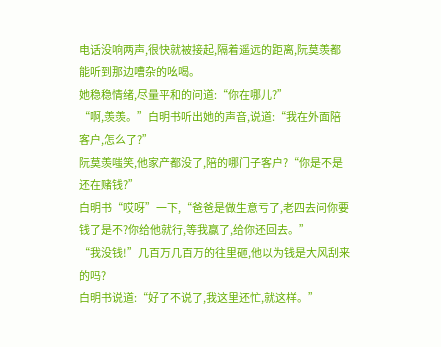电话没响两声,很快就被接起,隔着遥远的距离,阮莫羡都能听到那边嘈杂的吆喝。
她稳稳情绪,尽量平和的问道:“你在哪儿?”
“啊,羡羡。”白明书听出她的声音,说道:“我在外面陪客户,怎么了?”
阮莫羡嗤笑,他家产都没了,陪的哪门子客户?“你是不是还在赌钱?”
白明书“哎呀”一下,“爸爸是做生意亏了,老四去问你要钱了是不?你给他就行,等我赢了,给你还回去。”
“我没钱!”几百万几百万的往里砸,他以为钱是大风刮来的吗?
白明书说道:“好了不说了,我这里还忙,就这样。”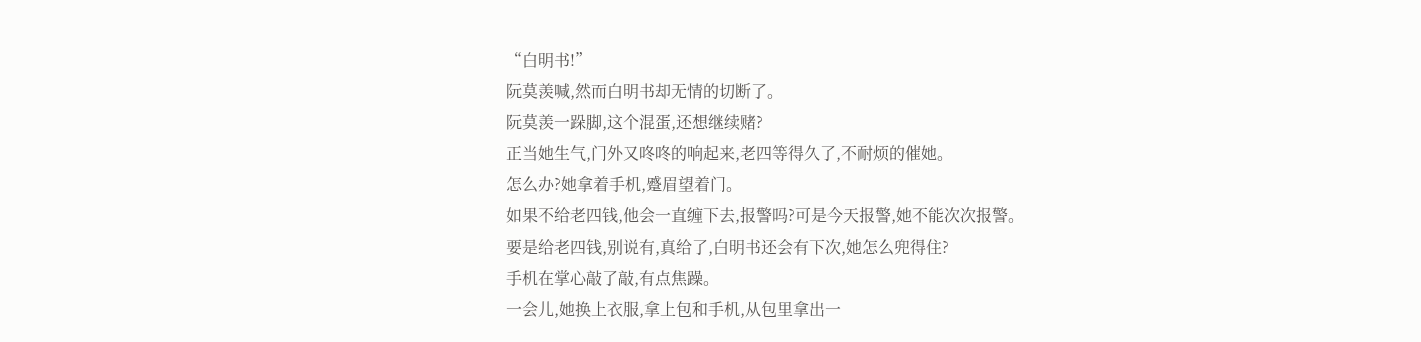“白明书!”
阮莫羡喊,然而白明书却无情的切断了。
阮莫羡一跺脚,这个混蛋,还想继续赌?
正当她生气,门外又咚咚的响起来,老四等得久了,不耐烦的催她。
怎么办?她拿着手机,蹙眉望着门。
如果不给老四钱,他会一直缠下去,报警吗?可是今天报警,她不能次次报警。
要是给老四钱,别说有,真给了,白明书还会有下次,她怎么兜得住?
手机在掌心敲了敲,有点焦躁。
一会儿,她换上衣服,拿上包和手机,从包里拿出一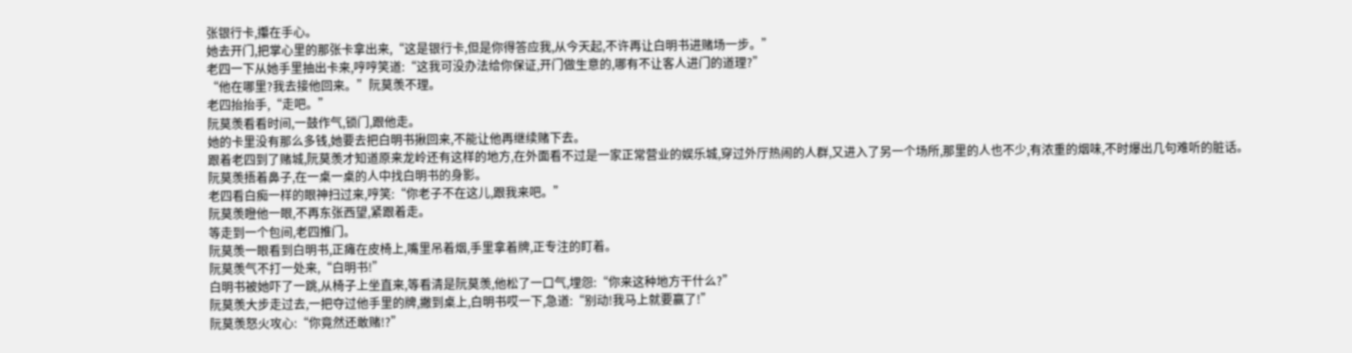张银行卡,攥在手心。
她去开门,把掌心里的那张卡拿出来,“这是银行卡,但是你得答应我,从今天起,不许再让白明书进赌场一步。”
老四一下从她手里抽出卡来,哼哼笑道:“这我可没办法给你保证,开门做生意的,哪有不让客人进门的道理?”
“他在哪里?我去接他回来。”阮莫羡不理。
老四抬抬手,“走吧。”
阮莫羡看看时间,一鼓作气,锁门,跟他走。
她的卡里没有那么多钱,她要去把白明书揪回来,不能让他再继续赌下去。
跟着老四到了赌城,阮莫羡才知道原来龙岭还有这样的地方,在外面看不过是一家正常营业的娱乐城,穿过外厅热闹的人群,又进入了另一个场所,那里的人也不少,有浓重的烟味,不时爆出几句难听的脏话。
阮莫羡捂着鼻子,在一桌一桌的人中找白明书的身影。
老四看白痴一样的眼神扫过来,哼笑:“你老子不在这儿,跟我来吧。”
阮莫羡瞪他一眼,不再东张西望,紧跟着走。
等走到一个包间,老四推门。
阮莫羡一眼看到白明书,正瘫在皮椅上,嘴里吊着烟,手里拿着牌,正专注的盯着。
阮莫羡气不打一处来,“白明书!”
白明书被她吓了一跳,从椅子上坐直来,等看清是阮莫羡,他松了一口气,埋怨:“你来这种地方干什么?”
阮莫羡大步走过去,一把夺过他手里的牌,撇到桌上,白明书哎一下,急道:“别动!我马上就要赢了!”
阮莫羡怒火攻心:“你竟然还敢赌!?”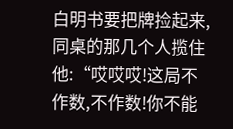白明书要把牌捡起来,同桌的那几个人揽住他:“哎哎哎!这局不作数,不作数!你不能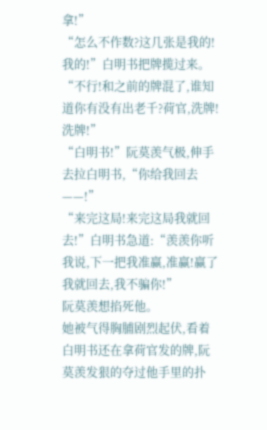拿!”
“怎么不作数?这几张是我的!我的!”白明书把牌揽过来。
“不行!和之前的牌混了,谁知道你有没有出老千?荷官,洗牌!洗牌!”
“白明书!”阮莫羡气极,伸手去拉白明书,“你给我回去——!”
“来完这局!来完这局我就回去!”白明书急道:“羡羡你听我说,下一把我准赢,准赢!赢了我就回去,我不骗你!”
阮莫羡想掐死他。
她被气得胸脯剧烈起伏,看着白明书还在拿荷官发的牌,阮莫羡发狠的夺过他手里的扑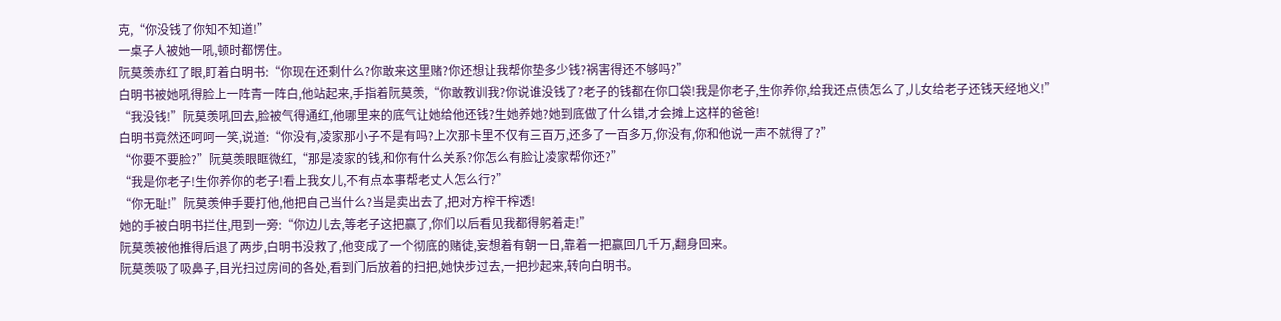克,“你没钱了你知不知道!”
一桌子人被她一吼,顿时都愣住。
阮莫羡赤红了眼,盯着白明书:“你现在还剩什么?你敢来这里赌?你还想让我帮你垫多少钱?祸害得还不够吗?”
白明书被她吼得脸上一阵青一阵白,他站起来,手指着阮莫羡,“你敢教训我?你说谁没钱了?老子的钱都在你口袋!我是你老子,生你养你,给我还点债怎么了,儿女给老子还钱天经地义!”
“我没钱!”阮莫羡吼回去,脸被气得通红,他哪里来的底气让她给他还钱?生她养她?她到底做了什么错,才会摊上这样的爸爸!
白明书竟然还呵呵一笑,说道:“你没有,凌家那小子不是有吗?上次那卡里不仅有三百万,还多了一百多万,你没有,你和他说一声不就得了?”
“你要不要脸?”阮莫羡眼眶微红,“那是凌家的钱,和你有什么关系?你怎么有脸让凌家帮你还?”
“我是你老子!生你养你的老子!看上我女儿,不有点本事帮老丈人怎么行?”
“你无耻!”阮莫羡伸手要打他,他把自己当什么?当是卖出去了,把对方榨干榨透!
她的手被白明书拦住,甩到一旁:“你边儿去,等老子这把赢了,你们以后看见我都得躬着走!”
阮莫羡被他推得后退了两步,白明书没救了,他变成了一个彻底的赌徒,妄想着有朝一日,靠着一把赢回几千万,翻身回来。
阮莫羡吸了吸鼻子,目光扫过房间的各处,看到门后放着的扫把,她快步过去,一把抄起来,转向白明书。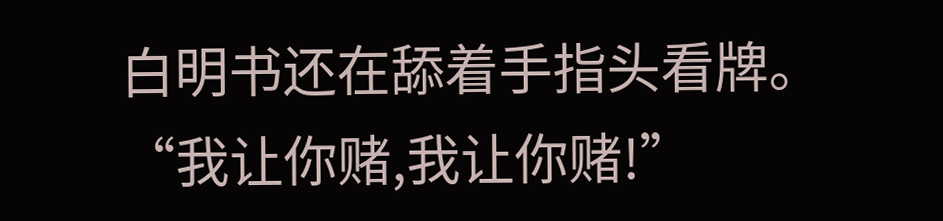白明书还在舔着手指头看牌。
“我让你赌,我让你赌!”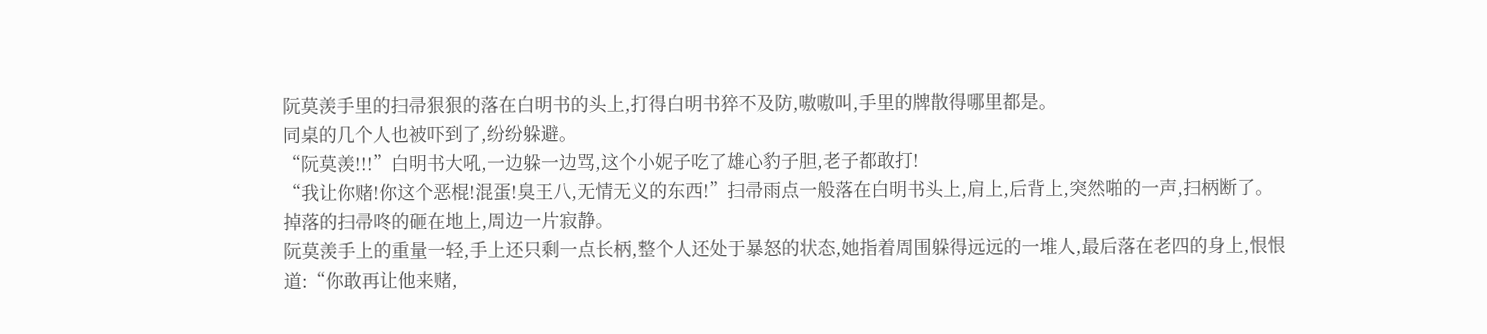阮莫羡手里的扫帚狠狠的落在白明书的头上,打得白明书猝不及防,嗷嗷叫,手里的牌散得哪里都是。
同桌的几个人也被吓到了,纷纷躲避。
“阮莫羡!!!”白明书大吼,一边躲一边骂,这个小妮子吃了雄心豹子胆,老子都敢打!
“我让你赌!你这个恶棍!混蛋!臭王八,无情无义的东西!”扫帚雨点一般落在白明书头上,肩上,后背上,突然啪的一声,扫柄断了。
掉落的扫帚咚的砸在地上,周边一片寂静。
阮莫羡手上的重量一轻,手上还只剩一点长柄,整个人还处于暴怒的状态,她指着周围躲得远远的一堆人,最后落在老四的身上,恨恨道:“你敢再让他来赌,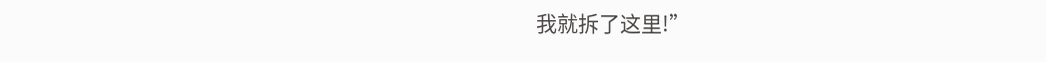我就拆了这里!”